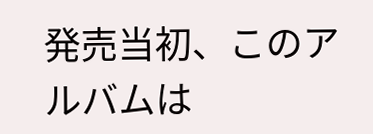発売当初、このアルバムは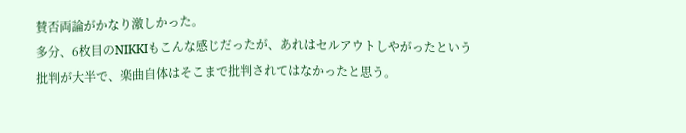賛否両論がかなり激しかった。
多分、6枚目のNIKKIもこんな感じだったが、あれはセルアウトしやがったという批判が大半で、楽曲自体はそこまで批判されてはなかったと思う。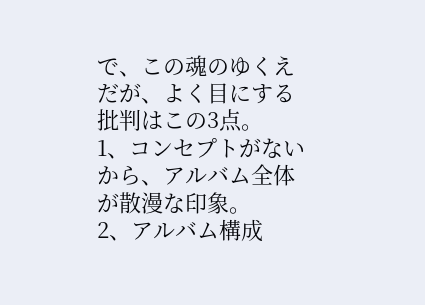で、この魂のゆくえだが、よく目にする批判はこの3点。
1、コンセプトがないから、アルバム全体が散漫な印象。
2、アルバム構成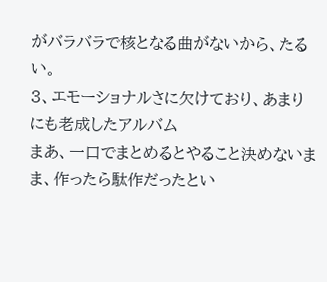がバラバラで核となる曲がないから、たるい。
3、エモーショナルさに欠けており、あまりにも老成したアルバム
まあ、一口でまとめるとやること決めないまま、作ったら駄作だったとい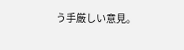う手厳しい意見。